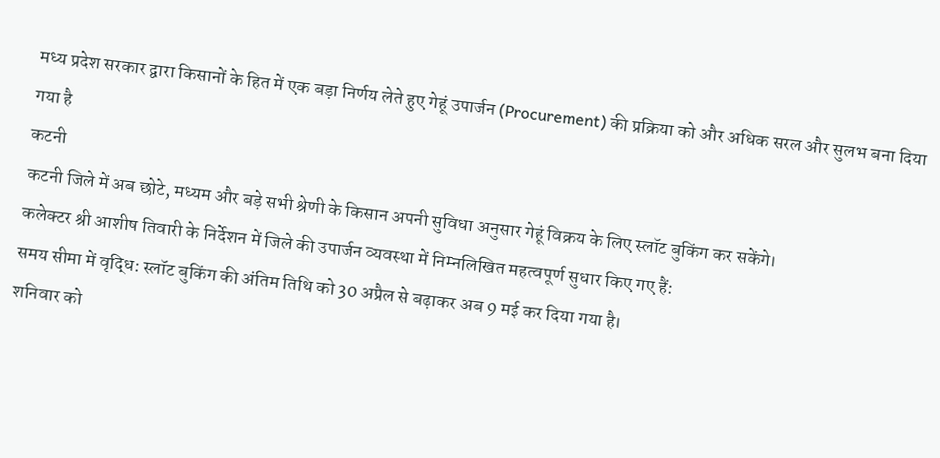मध्य प्रदेश सरकार द्वारा किसानों के हित में एक बड़ा निर्णय लेते हुए गेहूं उपार्जन (Procurement) की प्रक्रिया को और अधिक सरल और सुलभ बना दिया गया है
कटनी
कटनी जिले में अब छोटे, मध्यम और बड़े सभी श्रेणी के किसान अपनी सुविधा अनुसार गेहूं विक्रय के लिए स्लॉट बुकिंग कर सकेंगे।
कलेक्टर श्री आशीष तिवारी के निर्देशन में जिले की उपार्जन व्यवस्था में निम्नलिखित महत्वपूर्ण सुधार किए गए हैं:
समय सीमा में वृद्धि: स्लॉट बुकिंग की अंतिम तिथि को 30 अप्रैल से बढ़ाकर अब 9 मई कर दिया गया है।
शनिवार को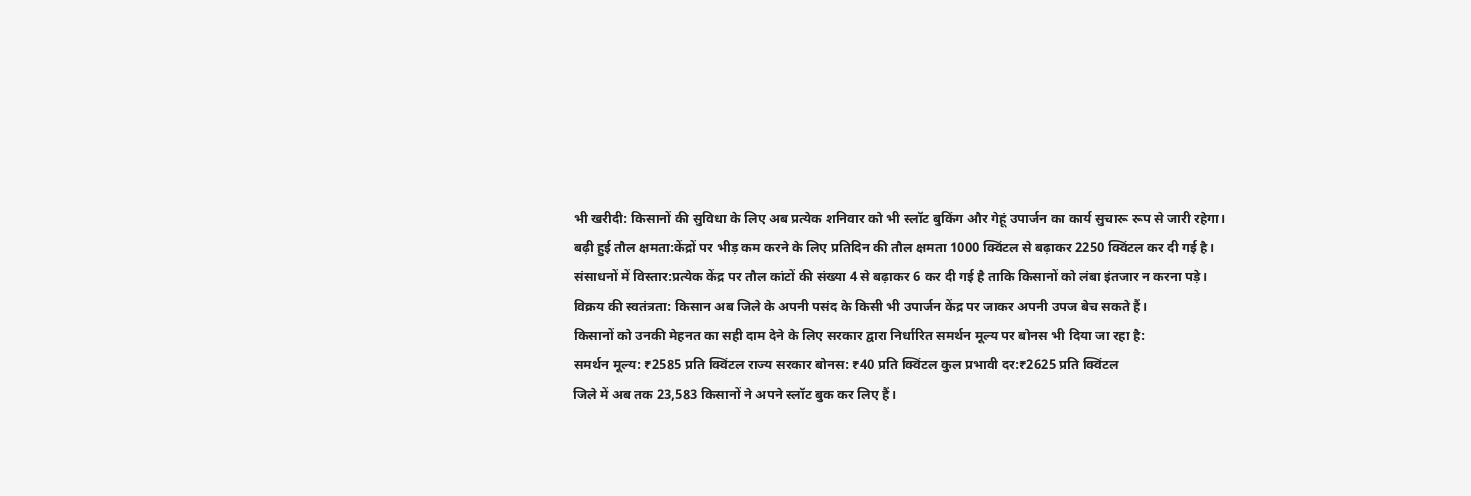भी खरीदी: किसानों की सुविधा के लिए अब प्रत्येक शनिवार को भी स्लॉट बुकिंग और गेहूं उपार्जन का कार्य सुचारू रूप से जारी रहेगा।
बढ़ी हुई तौल क्षमता:केंद्रों पर भीड़ कम करने के लिए प्रतिदिन की तौल क्षमता 1000 क्विंटल से बढ़ाकर 2250 क्विंटल कर दी गई है।
संसाधनों में विस्तार:प्रत्येक केंद्र पर तौल कांटों की संख्या 4 से बढ़ाकर 6 कर दी गई है ताकि किसानों को लंबा इंतजार न करना पड़े।
विक्रय की स्वतंत्रता: किसान अब जिले के अपनी पसंद के किसी भी उपार्जन केंद्र पर जाकर अपनी उपज बेच सकते हैं।
किसानों को उनकी मेहनत का सही दाम देने के लिए सरकार द्वारा निर्धारित समर्थन मूल्य पर बोनस भी दिया जा रहा है:
समर्थन मूल्य: ₹2585 प्रति क्विंटल राज्य सरकार बोनस: ₹40 प्रति क्विंटल कुल प्रभावी दर:₹2625 प्रति क्विंटल
जिले में अब तक 23,583 किसानों ने अपने स्लॉट बुक कर लिए हैं।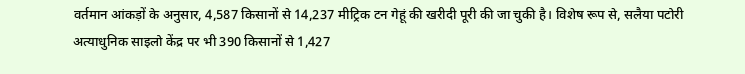वर्तमान आंकड़ों के अनुसार, 4,587 किसानों से 14,237 मीट्रिक टन गेहूं की खरीदी पूरी की जा चुकी है। विशेष रूप से, सलैया पटोरी अत्याधुनिक साइलो केंद्र पर भी 390 किसानों से 1,427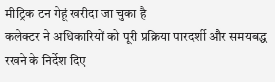मीट्रिक टन गेहूं खरीदा जा चुका है
कलेक्टर ने अधिकारियों को पूरी प्रक्रिया पारदर्शी और समयबद्ध रखने के निर्देश दिए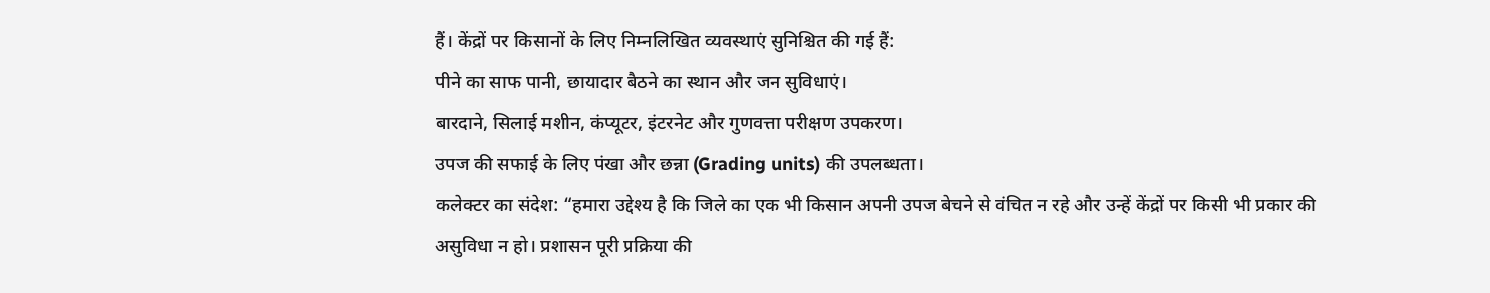हैं। केंद्रों पर किसानों के लिए निम्नलिखित व्यवस्थाएं सुनिश्चित की गई हैं:
पीने का साफ पानी, छायादार बैठने का स्थान और जन सुविधाएं।
बारदाने, सिलाई मशीन, कंप्यूटर, इंटरनेट और गुणवत्ता परीक्षण उपकरण।
उपज की सफाई के लिए पंखा और छन्ना (Grading units) की उपलब्धता।
कलेक्टर का संदेश: “हमारा उद्देश्य है कि जिले का एक भी किसान अपनी उपज बेचने से वंचित न रहे और उन्हें केंद्रों पर किसी भी प्रकार की असुविधा न हो। प्रशासन पूरी प्रक्रिया की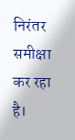निरंतर समीक्षा कर रहा है।